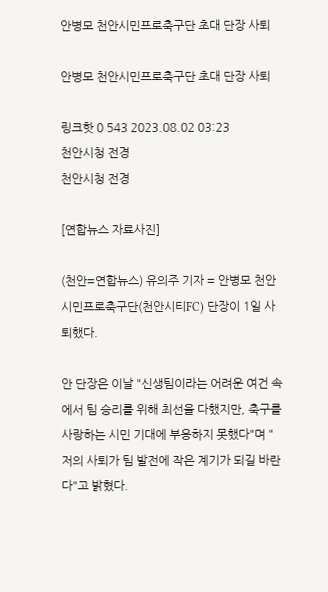안병모 천안시민프로축구단 초대 단장 사퇴

안병모 천안시민프로축구단 초대 단장 사퇴

링크핫 0 543 2023.08.02 03:23
천안시청 전경
천안시청 전경

[연합뉴스 자료사진]

(천안=연합뉴스) 유의주 기자 = 안병모 천안시민프로축구단(천안시티FC) 단장이 1일 사퇴했다.

안 단장은 이날 "신생팀이라는 어려운 여건 속에서 팀 승리를 위해 최선을 다했지만, 축구를 사랑하는 시민 기대에 부응하지 못했다"며 "저의 사퇴가 팀 발전에 작은 계기가 되길 바란다"고 밝혔다.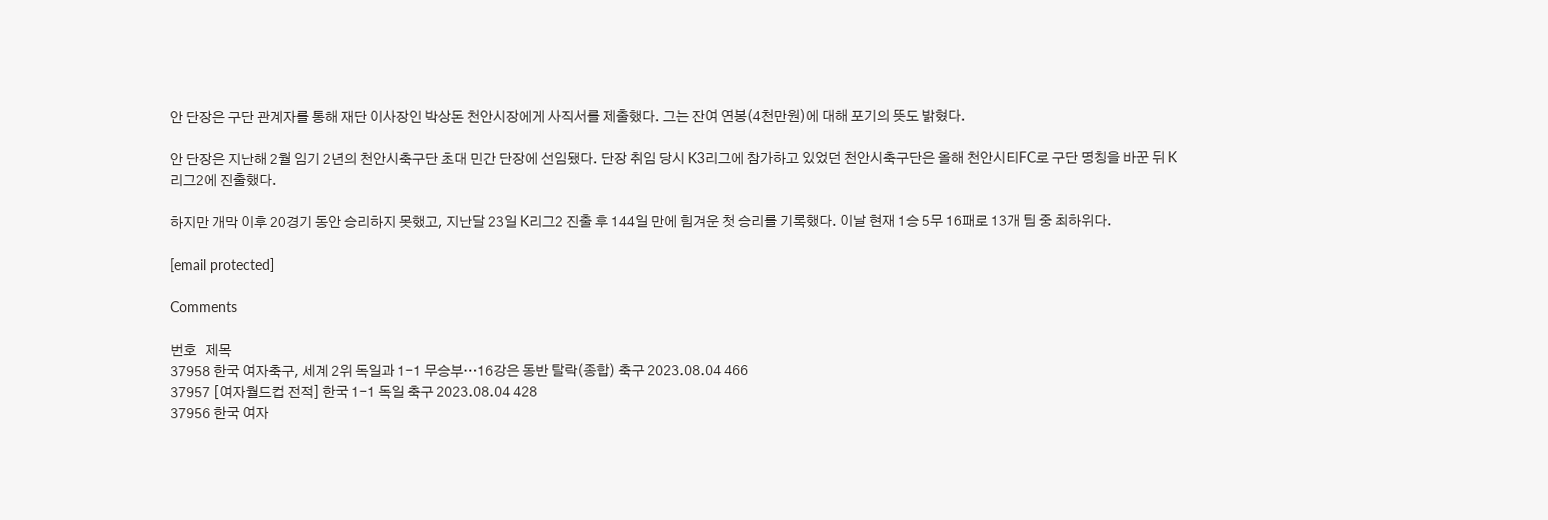안 단장은 구단 관계자를 통해 재단 이사장인 박상돈 천안시장에게 사직서를 제출했다. 그는 잔여 연봉(4천만원)에 대해 포기의 뜻도 밝혔다.

안 단장은 지난해 2월 임기 2년의 천안시축구단 초대 민간 단장에 선임됐다. 단장 취임 당시 K3리그에 참가하고 있었던 천안시축구단은 올해 천안시티FC로 구단 명칭을 바꾼 뒤 K리그2에 진출했다.

하지만 개막 이후 20경기 동안 승리하지 못했고, 지난달 23일 K리그2 진출 후 144일 만에 힘겨운 첫 승리를 기록했다. 이날 현재 1승 5무 16패로 13개 팀 중 최하위다.

[email protected]

Comments

번호   제목
37958 한국 여자축구, 세계 2위 독일과 1-1 무승부…16강은 동반 탈락(종합) 축구 2023.08.04 466
37957 [여자월드컵 전적] 한국 1-1 독일 축구 2023.08.04 428
37956 한국 여자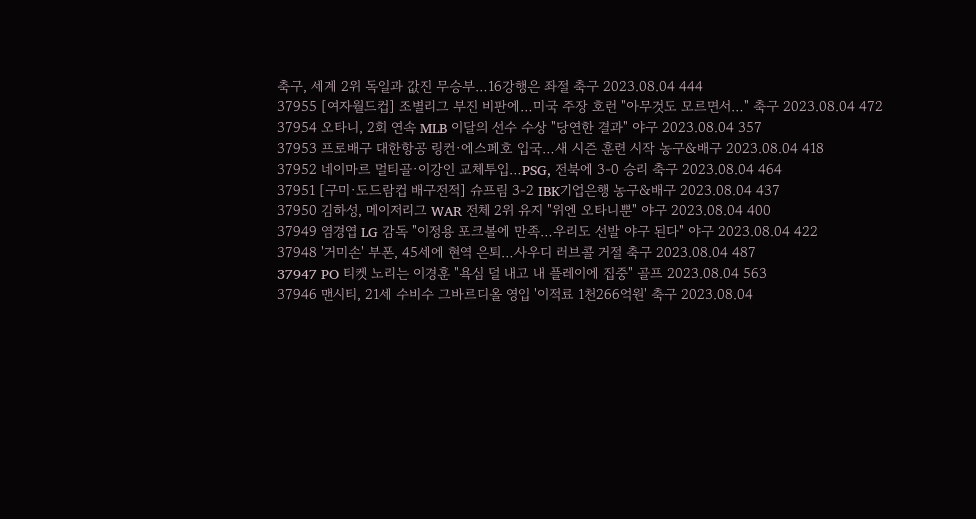축구, 세계 2위 독일과 값진 무승부…16강행은 좌절 축구 2023.08.04 444
37955 [여자월드컵] 조별리그 부진 비판에…미국 주장 호런 "아무것도 모르면서…" 축구 2023.08.04 472
37954 오타니, 2회 연속 MLB 이달의 선수 수상 "당연한 결과" 야구 2023.08.04 357
37953 프로배구 대한항공 링컨·에스페호 입국…새 시즌 훈련 시작 농구&배구 2023.08.04 418
37952 네이마르 멀티골·이강인 교체투입…PSG, 전북에 3-0 승리 축구 2023.08.04 464
37951 [구미·도드람컵 배구전적] 슈프림 3-2 IBK기업은행 농구&배구 2023.08.04 437
37950 김하성, 메이저리그 WAR 전체 2위 유지 "위엔 오타니뿐" 야구 2023.08.04 400
37949 염경엽 LG 감독 "이정용 포크볼에 만족…우리도 선발 야구 된다" 야구 2023.08.04 422
37948 '거미손' 부폰, 45세에 현역 은퇴…사우디 러브콜 거절 축구 2023.08.04 487
37947 PO 티켓 노리는 이경훈 "욕심 덜 내고 내 플레이에 집중" 골프 2023.08.04 563
37946 맨시티, 21세 수비수 그바르디올 영입 '이적료 1천266억원' 축구 2023.08.04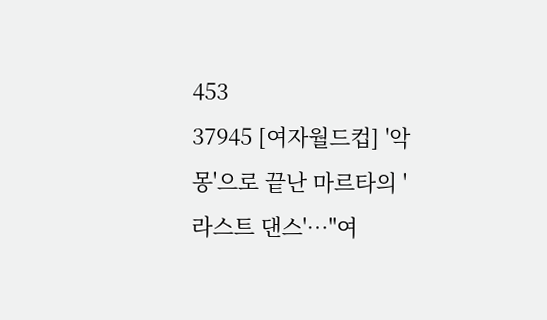453
37945 [여자월드컵] '악몽'으로 끝난 마르타의 '라스트 댄스'…"여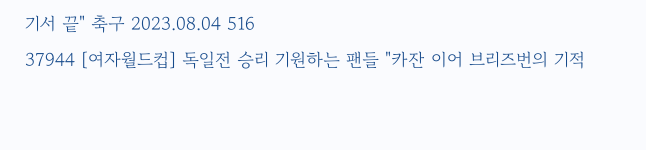기서 끝" 축구 2023.08.04 516
37944 [여자월드컵] 독일전 승리 기원하는 팬들 "카잔 이어 브리즈번의 기적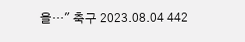을…" 축구 2023.08.04 442